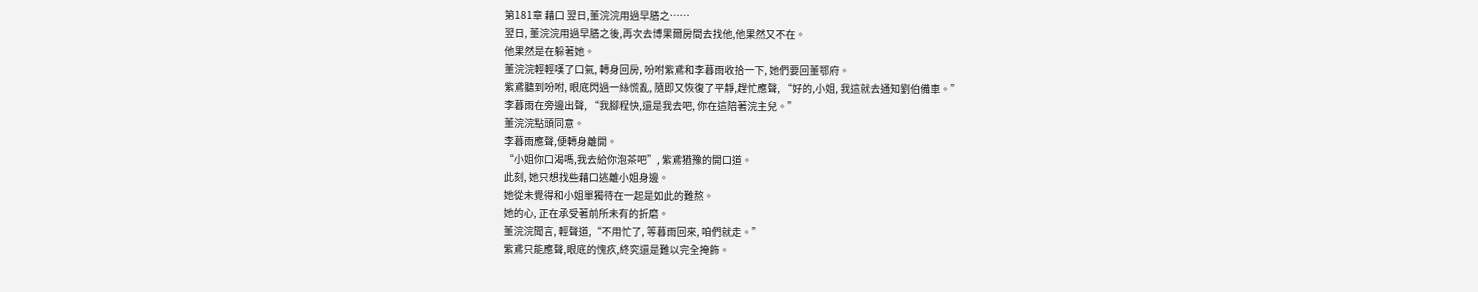第181章 藉口 翌日,董浣浣用過早膳之……
翌日, 董浣浣用過早膳之後,再次去博果爾房間去找他,他果然又不在。
他果然是在躲著她。
董浣浣輕輕嘆了口氣, 轉身回房, 吩咐紫鳶和李暮雨收拾一下, 她們要回董鄂府。
紫鳶聽到吩咐, 眼底閃過一絲慌亂, 隨即又恢復了平靜,趕忙應聲, “好的,小姐, 我這就去通知劉伯備車。”
李暮雨在旁邊出聲, “我腳程快,還是我去吧, 你在這陪著浣主兒。”
董浣浣點頭同意。
李暮雨應聲,便轉身離開。
“小姐你口渴嗎,我去給你泡茶吧”, 紫鳶猶豫的開口道。
此刻, 她只想找些藉口逃離小姐身邊。
她從未覺得和小姐單獨待在一起是如此的難熬。
她的心, 正在承受著前所未有的折磨。
董浣浣聞言, 輕聲道,“不用忙了, 等暮雨回來, 咱們就走。”
紫鳶只能應聲,眼底的愧疚,終究還是難以完全掩飾。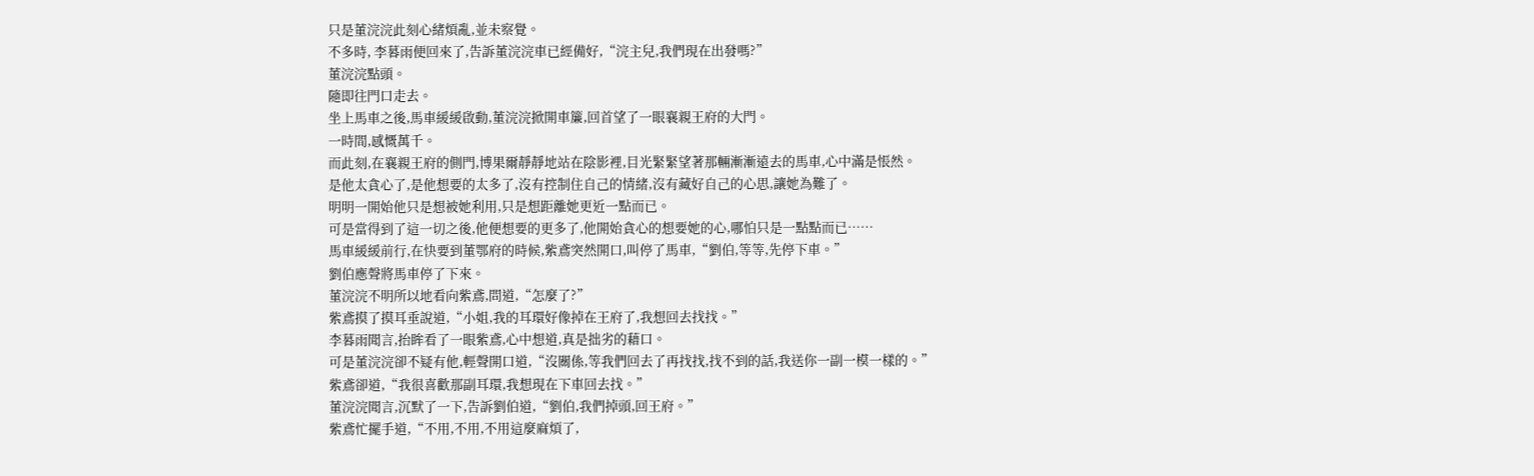只是董浣浣此刻心緒煩亂,並未察覺。
不多時, 李暮雨便回來了,告訴董浣浣車已經備好,“浣主兒,我們現在出發嗎?”
董浣浣點頭。
隨即往門口走去。
坐上馬車之後,馬車緩緩啟動,董浣浣掀開車簾,回首望了一眼襄親王府的大門。
一時間,感慨萬千。
而此刻,在襄親王府的側門,博果爾靜靜地站在陰影裡,目光緊緊望著那輛漸漸遠去的馬車,心中滿是悵然。
是他太貪心了,是他想要的太多了,沒有控制住自己的情緒,沒有藏好自己的心思,讓她為難了。
明明一開始他只是想被她利用,只是想距離她更近一點而已。
可是當得到了這一切之後,他便想要的更多了,他開始貪心的想要她的心,哪怕只是一點點而已……
馬車緩緩前行,在快要到董鄂府的時候,紫鳶突然開口,叫停了馬車,“劉伯,等等,先停下車。”
劉伯應聲將馬車停了下來。
董浣浣不明所以地看向紫鳶,問道,“怎麼了?”
紫鳶摸了摸耳垂說道,“小姐,我的耳環好像掉在王府了,我想回去找找。”
李暮雨聞言,抬眸看了一眼紫鳶,心中想道,真是拙劣的藉口。
可是董浣浣卻不疑有他,輕聲開口道,“沒關係,等我們回去了再找找,找不到的話,我送你一副一模一樣的。”
紫鳶卻道,“我很喜歡那副耳環,我想現在下車回去找。”
董浣浣聞言,沉默了一下,告訴劉伯道,“劉伯,我們掉頭,回王府。”
紫鳶忙擺手道,“不用,不用,不用這麼麻煩了,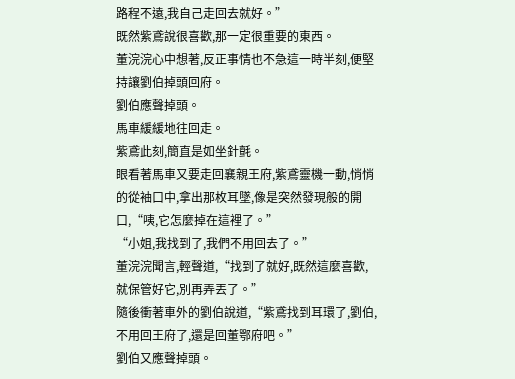路程不遠,我自己走回去就好。”
既然紫鳶說很喜歡,那一定很重要的東西。
董浣浣心中想著,反正事情也不急這一時半刻,便堅持讓劉伯掉頭回府。
劉伯應聲掉頭。
馬車緩緩地往回走。
紫鳶此刻,簡直是如坐針氈。
眼看著馬車又要走回襄親王府,紫鳶靈機一動,悄悄的從袖口中,拿出那枚耳墜,像是突然發現般的開口,“咦,它怎麼掉在這裡了。”
“小姐,我找到了,我們不用回去了。”
董浣浣聞言,輕聲道,“找到了就好,既然這麼喜歡,就保管好它,別再弄丟了。”
隨後衝著車外的劉伯說道,“紫鳶找到耳環了,劉伯,不用回王府了,還是回董鄂府吧。”
劉伯又應聲掉頭。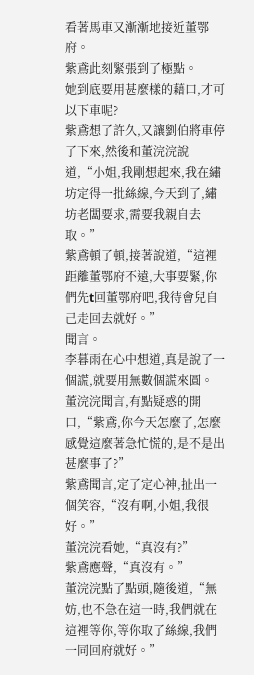看著馬車又漸漸地接近董鄂府。
紫鳶此刻緊張到了極點。
她到底要用甚麼樣的藉口,才可以下車呢?
紫鳶想了許久,又讓劉伯將車停了下來,然後和董浣浣說道,“小姐,我剛想起來,我在繡坊定得一批絲線,今天到了,繡坊老闆要求,需要我親自去取。”
紫鳶頓了頓,接著說道,“這裡距離董鄂府不遠,大事要緊,你們先t回董鄂府吧,我待會兒自己走回去就好。”
聞言。
李暮雨在心中想道,真是說了一個謊,就要用無數個謊來圓。
董浣浣聞言,有點疑惑的開口,“紫鳶,你今天怎麼了,怎麼感覺這麼著急忙慌的,是不是出甚麼事了?”
紫鳶聞言,定了定心神,扯出一個笑容,“沒有啊,小姐,我很好。”
董浣浣看她,“真沒有?”
紫鳶應聲,“真沒有。”
董浣浣點了點頭,隨後道,“無妨,也不急在這一時,我們就在這裡等你,等你取了絲線,我們一同回府就好。”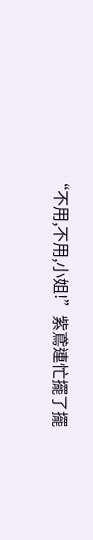“不用,不用,小姐!”紫鳶連忙擺了擺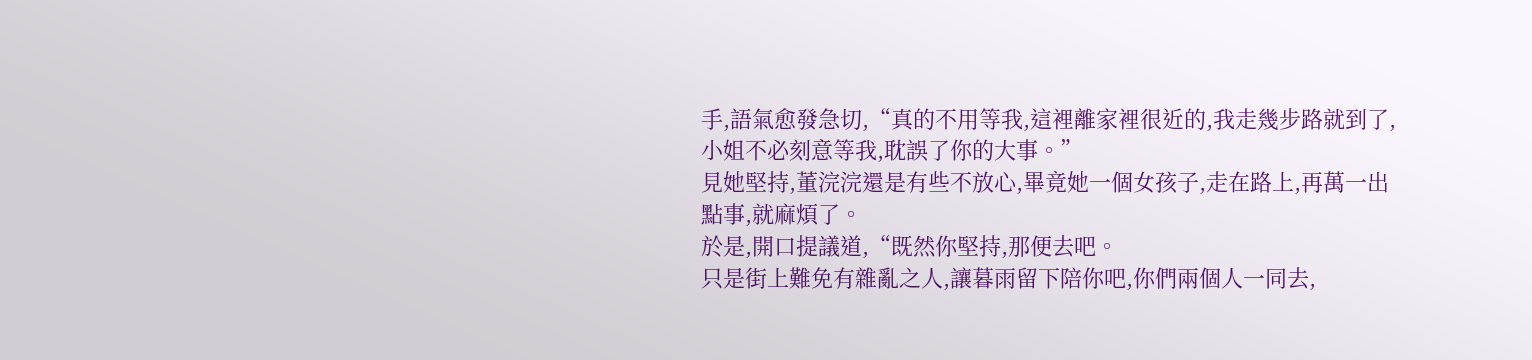手,語氣愈發急切,“真的不用等我,這裡離家裡很近的,我走幾步路就到了,小姐不必刻意等我,耽誤了你的大事。”
見她堅持,董浣浣還是有些不放心,畢竟她一個女孩子,走在路上,再萬一出點事,就麻煩了。
於是,開口提議道,“既然你堅持,那便去吧。
只是街上難免有雜亂之人,讓暮雨留下陪你吧,你們兩個人一同去,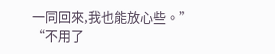一同回來,我也能放心些。”
“不用了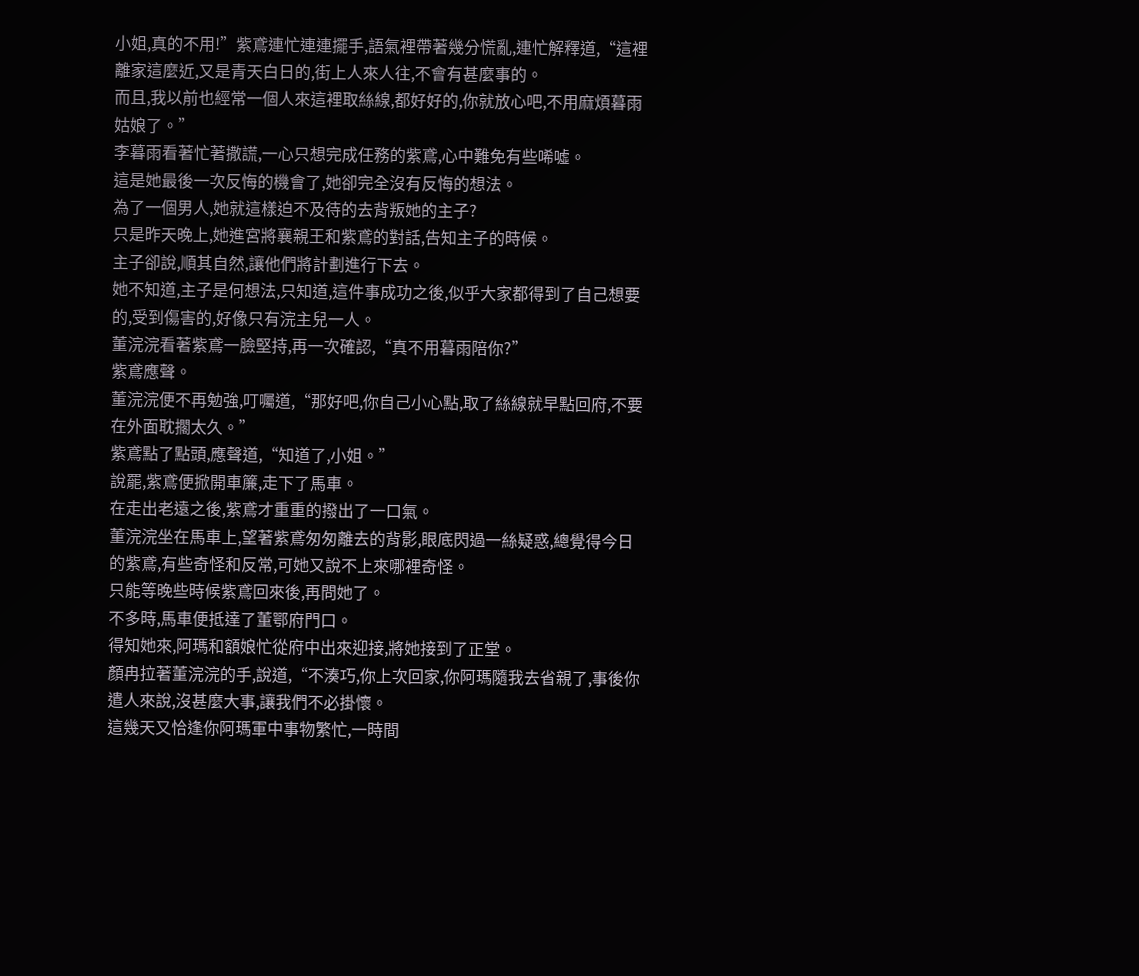小姐,真的不用!”紫鳶連忙連連擺手,語氣裡帶著幾分慌亂,連忙解釋道,“這裡離家這麼近,又是青天白日的,街上人來人往,不會有甚麼事的。
而且,我以前也經常一個人來這裡取絲線,都好好的,你就放心吧,不用麻煩暮雨姑娘了。”
李暮雨看著忙著撒謊,一心只想完成任務的紫鳶,心中難免有些唏噓。
這是她最後一次反悔的機會了,她卻完全沒有反悔的想法。
為了一個男人,她就這樣迫不及待的去背叛她的主子?
只是昨天晚上,她進宮將襄親王和紫鳶的對話,告知主子的時候。
主子卻說,順其自然,讓他們將計劃進行下去。
她不知道,主子是何想法,只知道,這件事成功之後,似乎大家都得到了自己想要的,受到傷害的,好像只有浣主兒一人。
董浣浣看著紫鳶一臉堅持,再一次確認,“真不用暮雨陪你?”
紫鳶應聲。
董浣浣便不再勉強,叮囑道,“那好吧,你自己小心點,取了絲線就早點回府,不要在外面耽擱太久。”
紫鳶點了點頭,應聲道,“知道了,小姐。”
說罷,紫鳶便掀開車簾,走下了馬車。
在走出老遠之後,紫鳶才重重的撥出了一口氣。
董浣浣坐在馬車上,望著紫鳶匆匆離去的背影,眼底閃過一絲疑惑,總覺得今日的紫鳶,有些奇怪和反常,可她又說不上來哪裡奇怪。
只能等晚些時候紫鳶回來後,再問她了。
不多時,馬車便抵達了董鄂府門口。
得知她來,阿瑪和額娘忙從府中出來迎接,將她接到了正堂。
顏冉拉著董浣浣的手,說道,“不湊巧,你上次回家,你阿瑪隨我去省親了,事後你遣人來說,沒甚麼大事,讓我們不必掛懷。
這幾天又恰逢你阿瑪軍中事物繁忙,一時間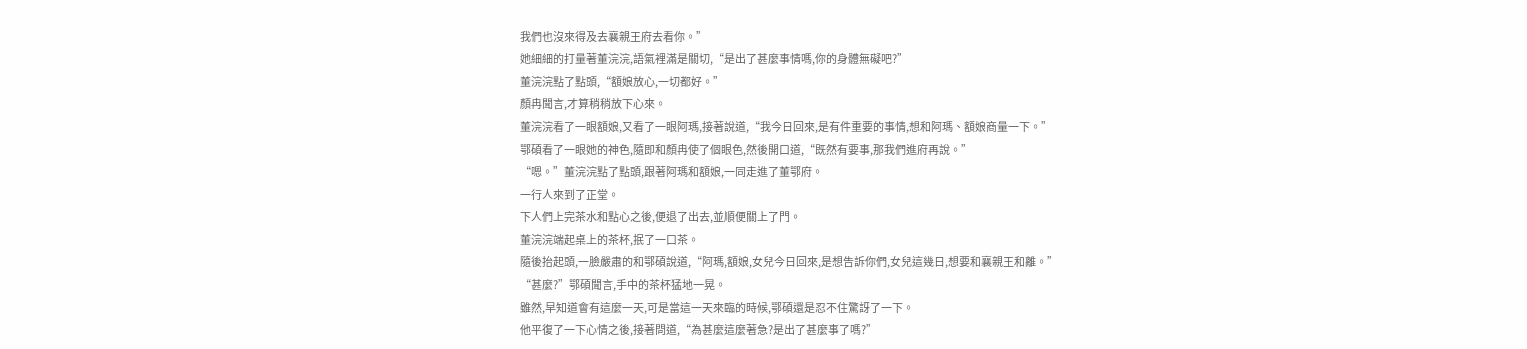我們也沒來得及去襄親王府去看你。”
她細細的打量著董浣浣,語氣裡滿是關切,“是出了甚麼事情嗎,你的身體無礙吧?”
董浣浣點了點頭,“額娘放心,一切都好。”
顏冉聞言,才算稍稍放下心來。
董浣浣看了一眼額娘,又看了一眼阿瑪,接著說道,“我今日回來,是有件重要的事情,想和阿瑪、額娘商量一下。”
鄂碩看了一眼她的神色,隨即和顏冉使了個眼色,然後開口道,“既然有要事,那我們進府再說。”
“嗯。”董浣浣點了點頭,跟著阿瑪和額娘,一同走進了董鄂府。
一行人來到了正堂。
下人們上完茶水和點心之後,便退了出去,並順便關上了門。
董浣浣端起桌上的茶杯,抿了一口茶。
隨後抬起頭,一臉嚴肅的和鄂碩說道,“阿瑪,額娘,女兒今日回來,是想告訴你們,女兒這幾日,想要和襄親王和離。”
“甚麼?”鄂碩聞言,手中的茶杯猛地一晃。
雖然,早知道會有這麼一天,可是當這一天來臨的時候,鄂碩還是忍不住驚訝了一下。
他平復了一下心情之後,接著問道,“為甚麼這麼著急?是出了甚麼事了嗎?”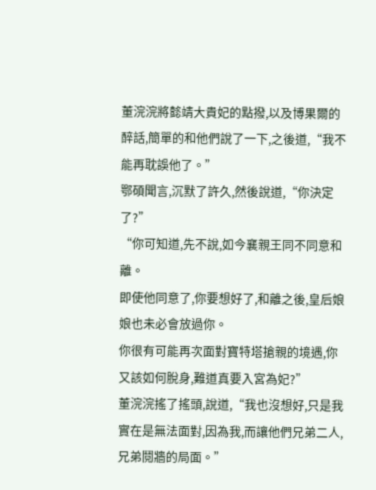董浣浣將懿靖大貴妃的點撥,以及博果爾的醉話,簡單的和他們說了一下,之後道,“我不能再耽誤他了。”
鄂碩聞言,沉默了許久,然後說道,“你決定了?”
“你可知道,先不說,如今襄親王同不同意和離。
即使他同意了,你要想好了,和離之後,皇后娘娘也未必會放過你。
你很有可能再次面對寶特塔搶親的境遇,你又該如何脫身,難道真要入宮為妃?”
董浣浣搖了搖頭,說道,“我也沒想好,只是我實在是無法面對,因為我,而讓他們兄弟二人,兄弟鬩牆的局面。”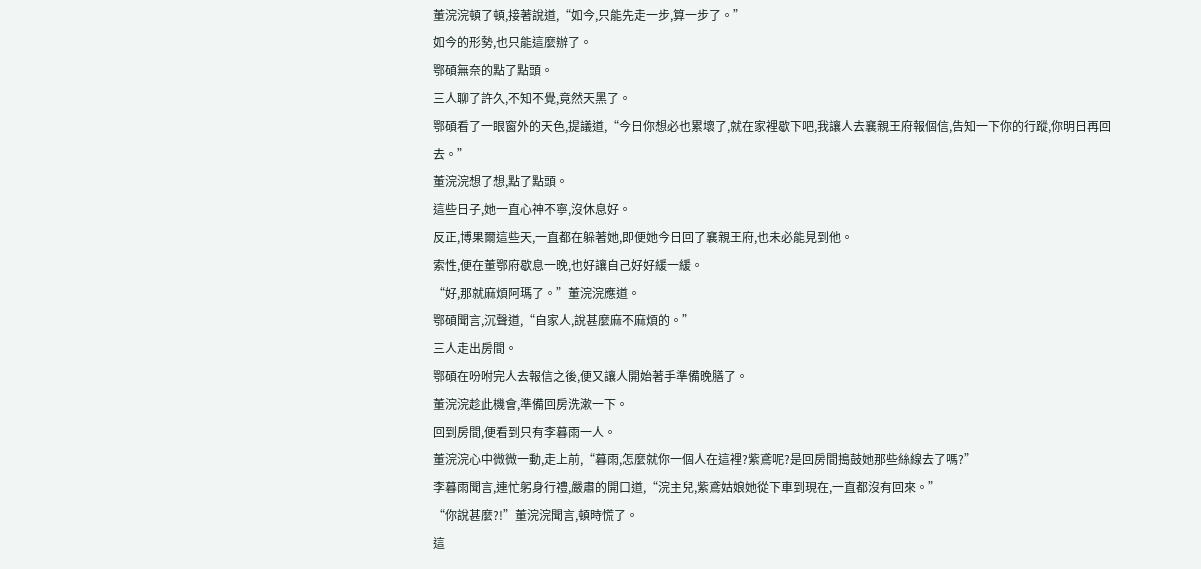董浣浣頓了頓,接著說道,“如今,只能先走一步,算一步了。”
如今的形勢,也只能這麼辦了。
鄂碩無奈的點了點頭。
三人聊了許久,不知不覺,竟然天黑了。
鄂碩看了一眼窗外的天色,提議道,“今日你想必也累壞了,就在家裡歇下吧,我讓人去襄親王府報個信,告知一下你的行蹤,你明日再回去。”
董浣浣想了想,點了點頭。
這些日子,她一直心神不寧,沒休息好。
反正,博果爾這些天,一直都在躲著她,即便她今日回了襄親王府,也未必能見到他。
索性,便在董鄂府歇息一晚,也好讓自己好好緩一緩。
“好,那就麻煩阿瑪了。”董浣浣應道。
鄂碩聞言,沉聲道,“自家人,說甚麼麻不麻煩的。”
三人走出房間。
鄂碩在吩咐完人去報信之後,便又讓人開始著手準備晚膳了。
董浣浣趁此機會,準備回房洗漱一下。
回到房間,便看到只有李暮雨一人。
董浣浣心中微微一動,走上前,“暮雨,怎麼就你一個人在這裡?紫鳶呢?是回房間搗鼓她那些絲線去了嗎?”
李暮雨聞言,連忙躬身行禮,嚴肅的開口道,“浣主兒,紫鳶姑娘她從下車到現在,一直都沒有回來。”
“你說甚麼?!”董浣浣聞言,頓時慌了。
這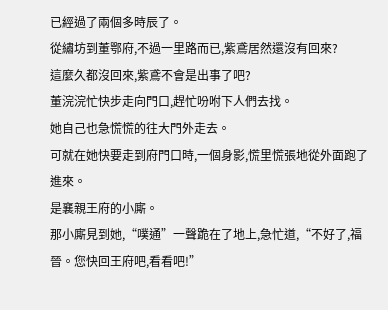已經過了兩個多時辰了。
從繡坊到董鄂府,不過一里路而已,紫鳶居然還沒有回來?
這麼久都沒回來,紫鳶不會是出事了吧?
董浣浣忙快步走向門口,趕忙吩咐下人們去找。
她自己也急慌慌的往大門外走去。
可就在她快要走到府門口時,一個身影,慌里慌張地從外面跑了進來。
是襄親王府的小廝。
那小廝見到她,“噗通”一聲跪在了地上,急忙道,“不好了,福晉。您快回王府吧,看看吧!”